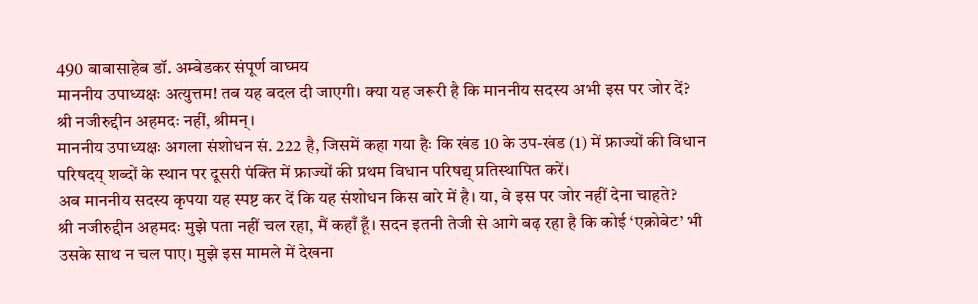490 बाबासाहेब डॉ. अम्बेडकर संपूर्ण वाघ्मय
माननीय उपाध्यक्षः अत्युत्तम! तब यह बदल दी जाएगी। क्या यह जरूरी है कि माननीय सदस्य अभी इस पर जोर दें?
श्री नजीरुद्दीन अहमदः नहीं, श्रीमन्।
माननीय उपाध्यक्षः अगला संशोधन सं. 222 है, जिसमें कहा गया हैः कि खंड 10 के उप-खंड (1) में फ्राज्यों की विधान परिषदय् शब्दों के स्थान पर दूसरी पंक्ति में फ्राज्यों की प्रथम विधान परिषद्य् प्रतिस्थापित करें।
अब माननीय सदस्य कृपया यह स्पष्ट कर दें कि यह संशोधन किस बारे में है। या, वे इस पर जोर नहीं देना चाहते?
श्री नजीरुद्दीन अहमदः मुझे पता नहीं चल रहा, मैं कहाँ हूँ। सदन इतनी तेजी से आगे बढ़ रहा है कि कोई ‘एक्रोबेट’ भी उसके साथ न चल पाए। मुझे इस मामले में देखना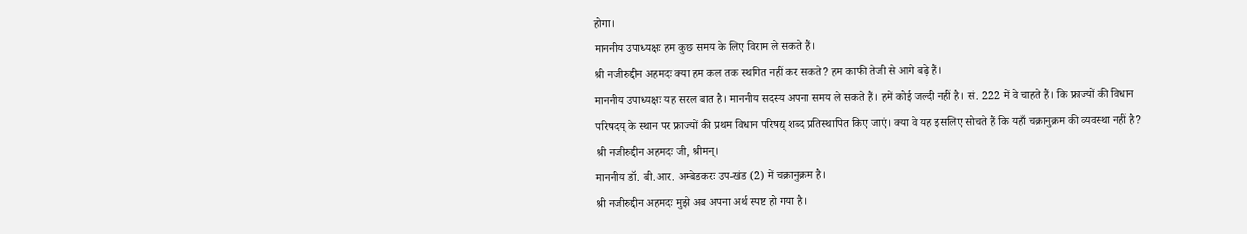होगा।
माननीय उपाध्यक्षः हम कुछ समय के लिए विराम ले सकते हैं।
श्री नजीरुद्दीन अहमदः क्या हम कल तक स्थगित नहीं कर सकते? हम काफी तेजी से आगे बढ़े हैं।
माननीय उपाध्यक्षः यह सरल बात है। माननीय सदस्य अपना समय ले सकते हैं। हमें कोई जल्दी नहीं है। सं. 222 में वे चाहते हैं। कि फ्राज्यों की विधान परिषदय् के स्थान पर फ्राज्यों की प्रथम विधान परिषद्य् शब्द प्रतिस्थापित किए जाएं। क्या वे यह इसलिए सोचते हैं कि यहाँ चक्रानुक्रम की व्यवस्था नहीं है?
श्री नजीरुद्दीन अहमदः जी, श्रीमन्।
माननीय डॉ. बी.आर. अम्बेडकरः उप-खंड (2) में चक्रानुक्रम है।
श्री नजीरुद्दीन अहमदः मुझे अब अपना अर्थ स्पष्ट हो गया है।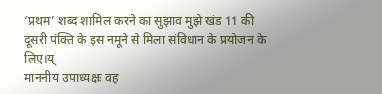‘प्रथम’ शब्द शामिल करने का सुझाव मुझे खंड 11 की दूसरी पंक्ति के इस नमूने से मिला संविधान के प्रयोजन के लिए।य्
माननीय उपाध्यक्षः वह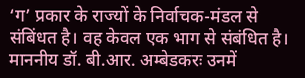‘ग’ प्रकार के राज्यों के निर्वाचक-मंडल से संबिंधत है। वह केवल एक भाग से संबंधित है।
माननीय डॉ. बी.आर. अम्बेडकरः उनमें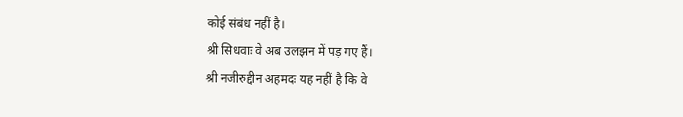कोई संबंध नहीं है।
श्री सिधवाः वे अब उलझन में पड़ गए हैं।
श्री नजीरुद्दीन अहमदः यह नहीं है कि वे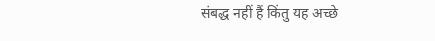संबद्ध नहीं हैं किंतु यह अच्छे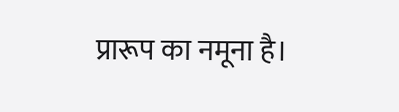प्रारूप का नमूना है।